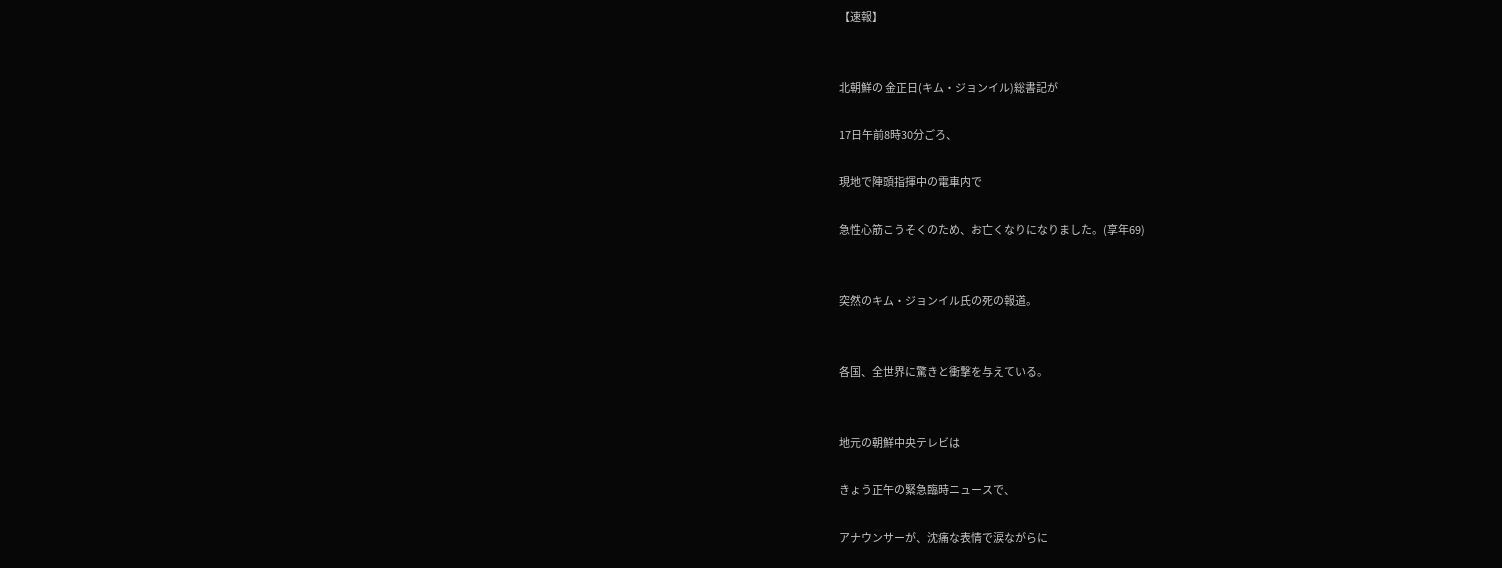【速報】


北朝鮮の 金正日(キム・ジョンイル)総書記が

17日午前8時30分ごろ、

現地で陣頭指揮中の電車内で

急性心筋こうそくのため、お亡くなりになりました。(享年69)


突然のキム・ジョンイル氏の死の報道。


各国、全世界に驚きと衝撃を与えている。


地元の朝鮮中央テレビは

きょう正午の緊急臨時ニュースで、

アナウンサーが、沈痛な表情で涙ながらに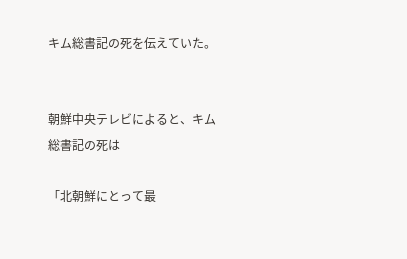キム総書記の死を伝えていた。


朝鮮中央テレビによると、キム総書記の死は

「北朝鮮にとって最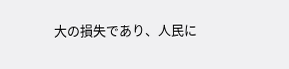大の損失であり、人民に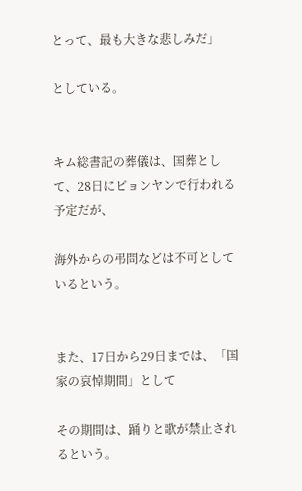とって、最も大きな悲しみだ」

としている。


キム総書記の葬儀は、国葬として、28日にピョンヤンで行われる予定だが、

海外からの弔問などは不可としているという。


また、17日から29日までは、「国家の哀悼期間」として

その期間は、踊りと歌が禁止されるという。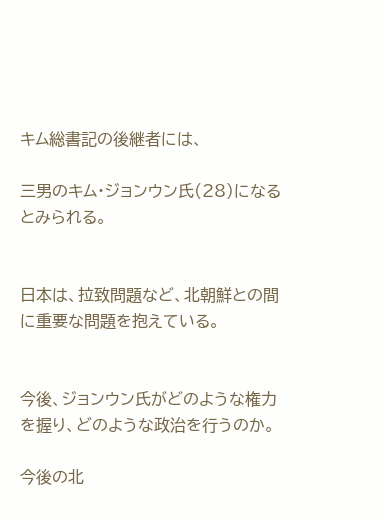キム総書記の後継者には、

三男のキム・ジョンウン氏(28)になるとみられる。


日本は、拉致問題など、北朝鮮との間に重要な問題を抱えている。


今後、ジョンウン氏がどのような権力を握り、どのような政治を行うのか。

今後の北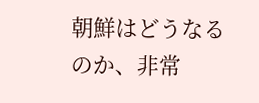朝鮮はどうなるのか、非常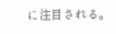に注目される。